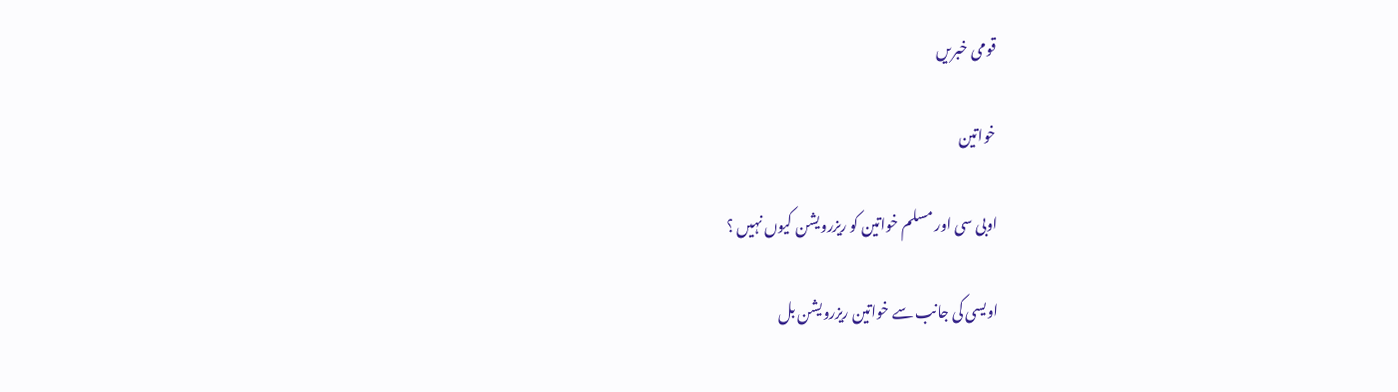قومی خبریں

خواتین

اوبی سی اور مسلم خواتین کو ریزرویشن کیوں نہیں ؟

اویسی کی جانب سے خواتین ریزرویشن بل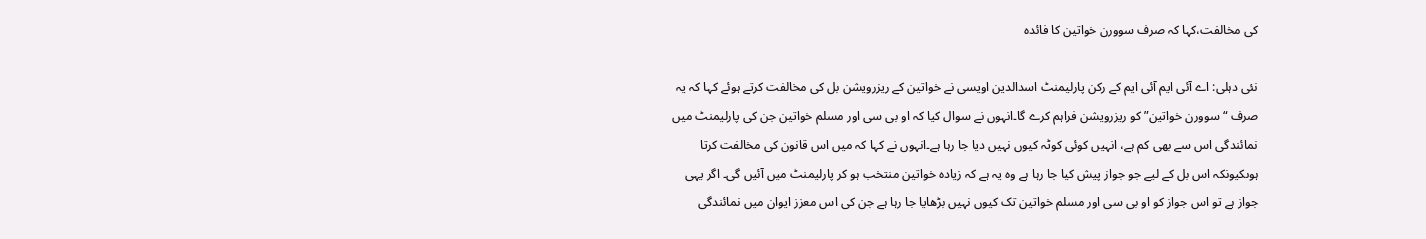کی مخالفت،کہا کہ صرف سوورن خواتین کا فائدہ

نئی دہلی: اے آئی ایم آئی ایم کے رکن پارلیمنٹ اسدالدین اویسی نے خواتین کے ریزرویشن بل کی مخالفت کرتے ہوئے کہا کہ یہ صرف “سوورن خواتین” کو ریزرویشن فراہم کرے گا۔انہوں نے سوال کیا کہ او بی سی اور مسلم خواتین جن کی پارلیمنٹ میں نمائندگی اس سے بھی کم ہے، انہیں کوئی کوٹہ کیوں نہیں دیا جا رہا ہے۔انہوں نے کہا کہ میں اس قانون کی مخالفت کرتا ہوںکیونکہ اس بل کے لیے جو جواز پیش کیا جا رہا ہے وہ یہ ہے کہ زیادہ خواتین منتخب ہو کر پارلیمنٹ میں آئیں گی۔ اگر یہی جواز ہے تو اس جواز کو او بی سی اور مسلم خواتین تک کیوں نہیں بڑھایا جا رہا ہے جن کی اس معزز ایوان میں نمائندگی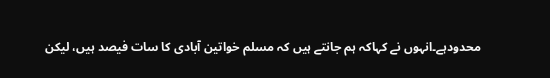محدودہے۔انہوں نے کہاکہ ہم جانتے ہیں کہ مسلم خواتین آبادی کا سات فیصد ہیں، لیکن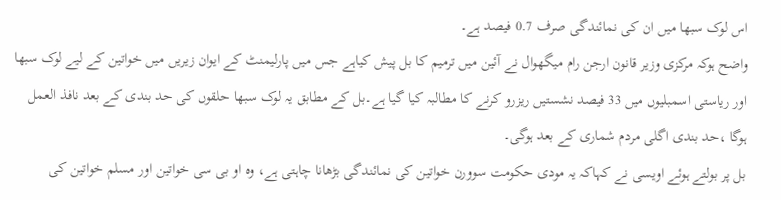اس لوک سبھا میں ان کی نمائندگی صرف 0.7 فیصد ہے۔
واضح ہوکہ مرکزی وزیر قانون ارجن رام میگھوال نے آئین میں ترمیم کا بل پیش کیاہے جس میں پارلیمنٹ کے ایوان زیریں میں خواتین کے لیے لوک سبھا اور ریاستی اسمبلیوں میں 33 فیصد نشستیں ریزرو کرنے کا مطالبہ کیا گیا ہے۔بل کے مطابق یہ لوک سبھا حلقوں کی حد بندی کے بعد نافذ العمل ہوگا ،حد بندی اگلی مردم شماری کے بعد ہوگی۔
بل پر بولتے ہوئے اویسی نے کہاکہ یہ مودی حکومت سوورن خواتین کی نمائندگی بڑھانا چاہتی ہے، وہ او بی سی خواتین اور مسلم خواتین کی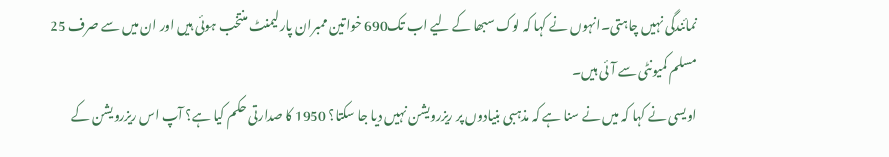نمائندگی نہیں چاہتی۔انہوں نے کہا کہ لوک سبھا کے لیے اب تک690 خواتین ممبران پارلیمنٹ منتخب ہوئی ہیں اور ان میں سے صرف 25 مسلم کمیونٹی سے آئی ہیں۔
اویسی نے کہا کہ میں نے سنا ہے کہ مذہبی بنیادوں پر ریزرویشن نہیں دیا جا سکتا؟ 1950 کا صدارتی حکم کیا ہے؟ آپ اس ریزرویشن کے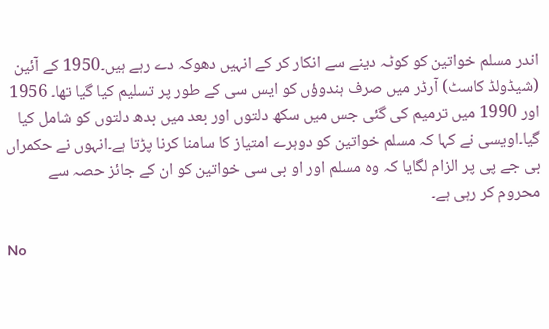اندر مسلم خواتین کو کوٹہ دینے سے انکار کر کے انہیں دھوکہ دے رہے ہیں۔1950 کے آئین (شیڈولڈ کاسٹ) آرڈر میں صرف ہندوؤں کو ایس سی کے طور پر تسلیم کیا گیا تھا۔ 1956 اور 1990 میں ترمیم کی گئی جس میں سکھ دلتوں اور بعد میں بدھ دلتوں کو شامل کیا گیا۔اویسی نے کہا کہ مسلم خواتین کو دوہرے امتیاز کا سامنا کرنا پڑتا ہے۔انہوں نے حکمراں بی جے پی پر الزام لگایا کہ وہ مسلم اور او بی سی خواتین کو ان کے جائز حصہ سے محروم کر رہی ہے۔

No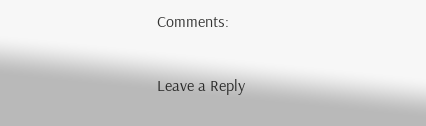Comments:

Leave a Reply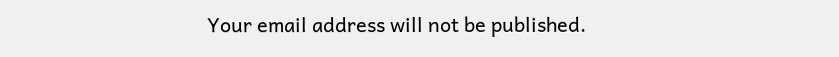Your email address will not be published.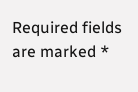Required fields are marked *